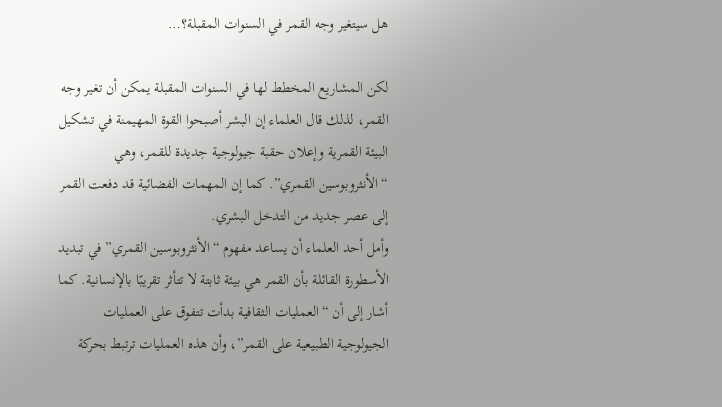هل سيتغير وجه القمر في السنوات المقبلة؟…

لكن المشاريع المخطط لها في السنوات المقبلة يمكن أن تغير وجه القمر، لذلك قال العلماء إن البشر أصبحوا القوة المهيمنة في تشكيل البيئة القمرية وإعلان حقبة جيولوجية جديدة للقمر، وهي “الأنثروبوسين القمري”. كما إن المهمات الفضائية قد دفعت القمر إلى عصر جديد من التدخل البشري.
وأمل أحد العلماء أن يساعد مفهوم “الأنثروبوسين القمري” في تبديد الأسطورة القائلة بأن القمر هي بيئة ثابتة لا تتأثر تقريبًا بالإنسانية. كما أشار إلى أن “العمليات الثقافية بدأت تتفوق على العمليات الجيولوجية الطبيعية على القمر”، وأن هذه العمليات ترتبط بحركة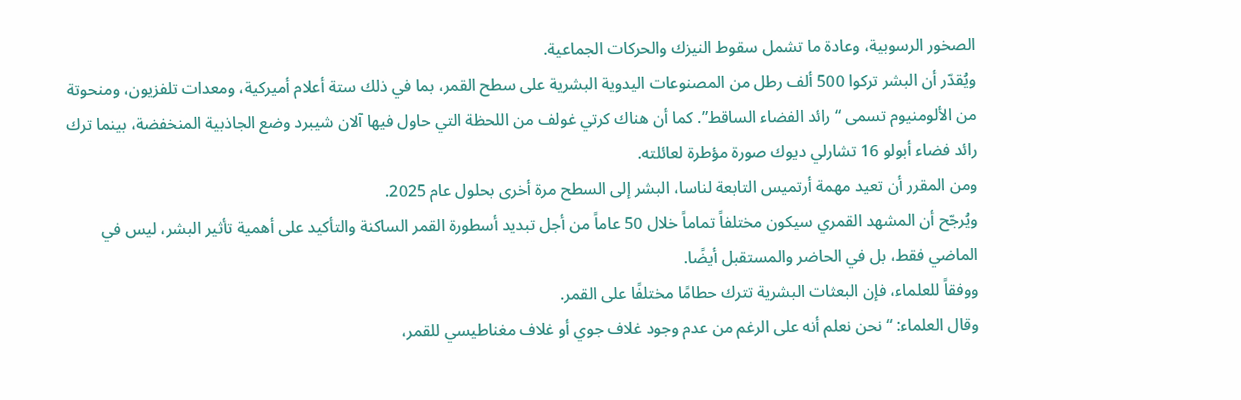الصخور الرسوبية، وعادة ما تشمل سقوط النيزك والحركات الجماعية.
ويُقدّر أن البشر تركوا 500 ألف رطل من المصنوعات اليدوية البشرية على سطح القمر، بما في ذلك ستة أعلام أميركية، ومعدات تلفزيون، ومنحوتة من الألومنيوم تسمى “رائد الفضاء الساقط”. كما أن هناك كرتي غولف من اللحظة التي حاول فيها آلان شيبرد وضع الجاذبية المنخفضة، بينما ترك رائد فضاء أبولو 16 تشارلي ديوك صورة مؤطرة لعائلته.
ومن المقرر أن تعيد مهمة أرتميس التابعة لناسا، البشر إلى السطح مرة أخرى بحلول عام 2025.
ويُرجّح أن المشهد القمري سيكون مختلفاً تماماً خلال 50 عاماً من أجل تبديد أسطورة القمر الساكنة والتأكيد على أهمية تأثير البشر، ليس في الماضي فقط، بل في الحاضر والمستقبل أيضًا.
ووفقاً للعلماء، فإن البعثات البشرية تترك حطامًا مختلفًا على القمر.
وقال العلماء: “نحن نعلم أنه على الرغم من عدم وجود غلاف جوي أو غلاف مغناطيسي للقمر،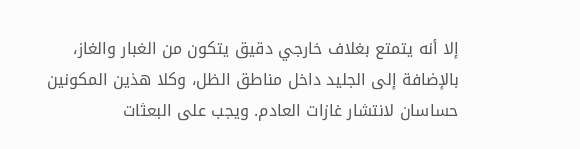إلا أنه يتمتع بغلاف خارجي دقيق يتكون من الغبار والغاز، بالإضافة إلى الجليد داخل مناطق الظل، وكلا هذين المكونين حساسان لانتشار غازات العادم. ويجب على البعثات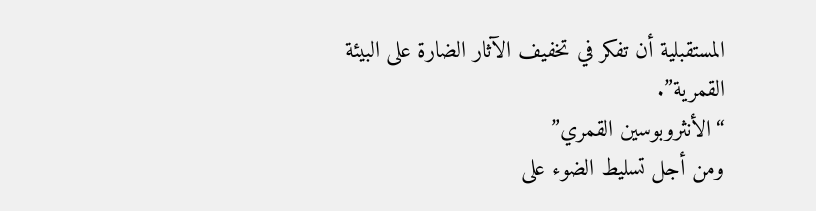المستقبلية أن تفكر في تخفيف الآثار الضارة على البيئة القمرية”.
“الأنثروبوسين القمري”
ومن أجل تسليط الضوء على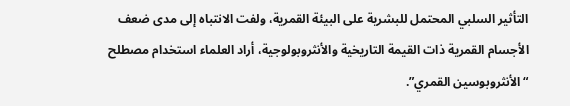التأثير السلبي المحتمل للبشرية على البيئة القمرية، ولفت الانتباه إلى مدى ضعف الأجسام القمرية ذات القيمة التاريخية والأنثروبولوجية، أراد العلماء استخدام مصطلح “الأنثروبوسين القمري”.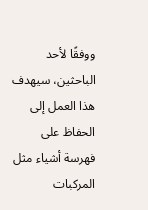ووفقًا لأحد الباحثين، سيهدف هذا العمل إلى الحفاظ على فهرسة أشياء مثل المركبات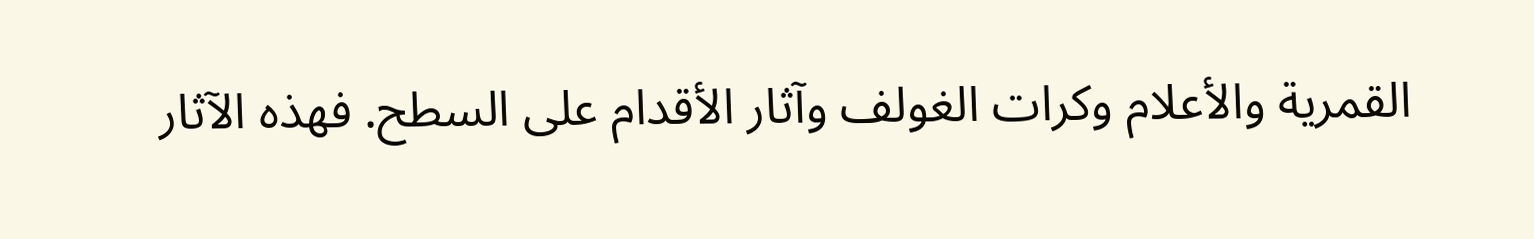القمرية والأعلام وكرات الغولف وآثار الأقدام على السطح. فهذه الآثار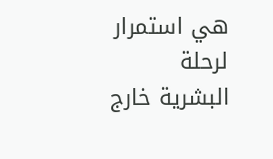هي استمرار لرحلة البشرية خارج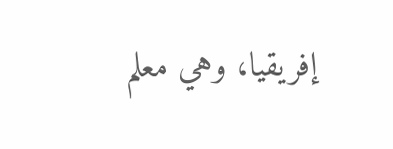إفريقيا، وهي معلم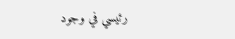رئيسي في وجود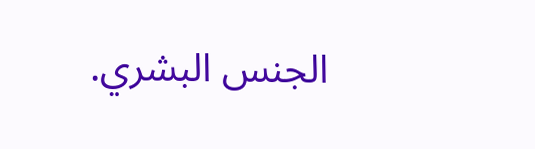الجنس البشري.